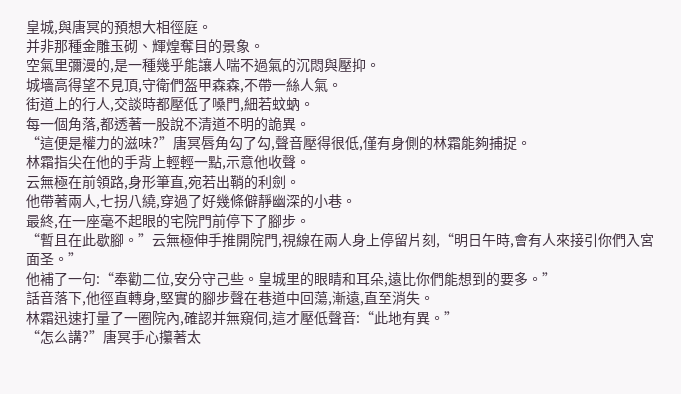皇城,與唐冥的預想大相徑庭。
并非那種金雕玉砌、輝煌奪目的景象。
空氣里彌漫的,是一種幾乎能讓人喘不過氣的沉悶與壓抑。
城墻高得望不見頂,守衛們盔甲森森,不帶一絲人氣。
街道上的行人,交談時都壓低了嗓門,細若蚊蚋。
每一個角落,都透著一股說不清道不明的詭異。
“這便是權力的滋味?”唐冥唇角勾了勾,聲音壓得很低,僅有身側的林霜能夠捕捉。
林霜指尖在他的手背上輕輕一點,示意他收聲。
云無極在前領路,身形筆直,宛若出鞘的利劍。
他帶著兩人,七拐八繞,穿過了好幾條僻靜幽深的小巷。
最終,在一座毫不起眼的宅院門前停下了腳步。
“暫且在此歇腳。”云無極伸手推開院門,視線在兩人身上停留片刻,“明日午時,會有人來接引你們入宮面圣。”
他補了一句:“奉勸二位,安分守己些。皇城里的眼睛和耳朵,遠比你們能想到的要多。”
話音落下,他徑直轉身,堅實的腳步聲在巷道中回蕩,漸遠,直至消失。
林霜迅速打量了一圈院內,確認并無窺伺,這才壓低聲音:“此地有異。”
“怎么講?”唐冥手心攥著太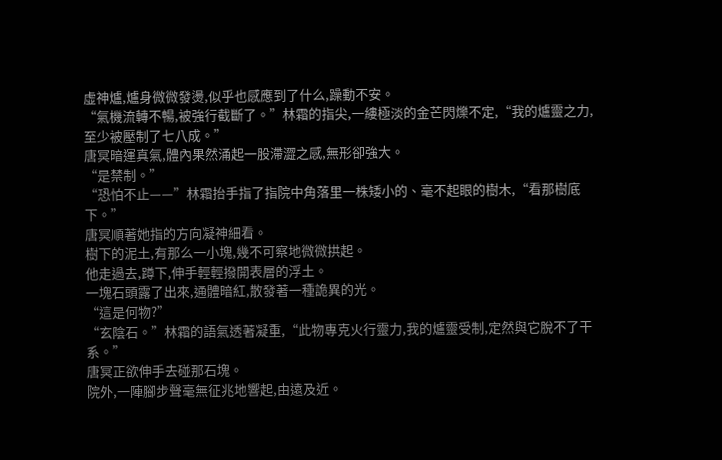虛神爐,爐身微微發燙,似乎也感應到了什么,躁動不安。
“氣機流轉不暢,被強行截斷了。”林霜的指尖,一縷極淡的金芒閃爍不定,“我的爐靈之力,至少被壓制了七八成。”
唐冥暗運真氣,體內果然涌起一股滯澀之感,無形卻強大。
“是禁制。”
“恐怕不止——”林霜抬手指了指院中角落里一株矮小的、毫不起眼的樹木,“看那樹底下。”
唐冥順著她指的方向凝神細看。
樹下的泥土,有那么一小塊,幾不可察地微微拱起。
他走過去,蹲下,伸手輕輕撥開表層的浮土。
一塊石頭露了出來,通體暗紅,散發著一種詭異的光。
“這是何物?”
“玄陰石。”林霜的語氣透著凝重,“此物專克火行靈力,我的爐靈受制,定然與它脫不了干系。”
唐冥正欲伸手去碰那石塊。
院外,一陣腳步聲毫無征兆地響起,由遠及近。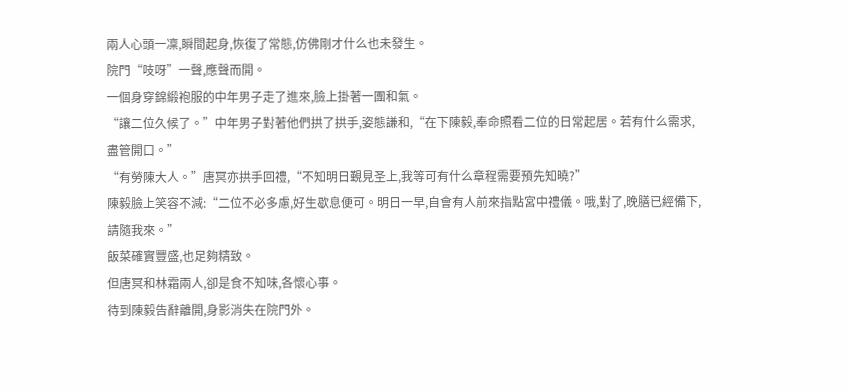兩人心頭一凜,瞬間起身,恢復了常態,仿佛剛才什么也未發生。
院門“吱呀”一聲,應聲而開。
一個身穿錦緞袍服的中年男子走了進來,臉上掛著一團和氣。
“讓二位久候了。”中年男子對著他們拱了拱手,姿態謙和,“在下陳毅,奉命照看二位的日常起居。若有什么需求,盡管開口。”
“有勞陳大人。”唐冥亦拱手回禮,“不知明日覲見圣上,我等可有什么章程需要預先知曉?”
陳毅臉上笑容不減:“二位不必多慮,好生歇息便可。明日一早,自會有人前來指點宮中禮儀。哦,對了,晚膳已經備下,請隨我來。”
飯菜確實豐盛,也足夠精致。
但唐冥和林霜兩人,卻是食不知味,各懷心事。
待到陳毅告辭離開,身影消失在院門外。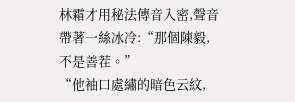林霜才用秘法傳音入密,聲音帶著一絲冰冷:“那個陳毅,不是善茬。”
“他袖口處繡的暗色云紋,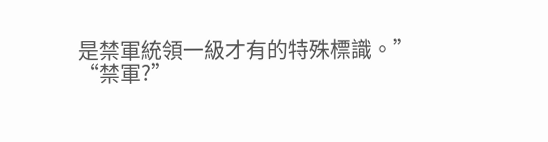是禁軍統領一級才有的特殊標識。”
“禁軍?”